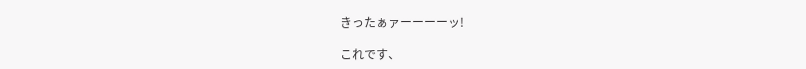きったぁァーーーーッ!

これです、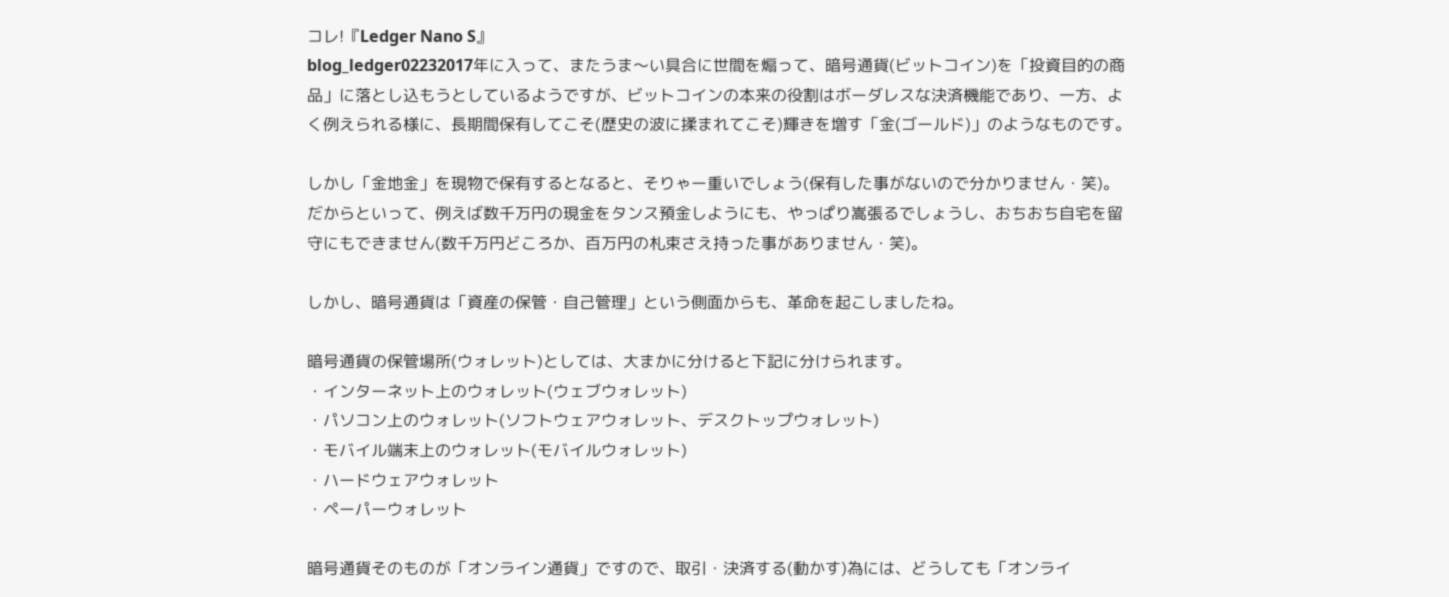コレ!『Ledger Nano S』
blog_ledger02232017年に入って、またうま〜い具合に世間を煽って、暗号通貨(ビットコイン)を「投資目的の商品」に落とし込もうとしているようですが、ビットコインの本来の役割はボーダレスな決済機能であり、一方、よく例えられる様に、長期間保有してこそ(歴史の波に揉まれてこそ)輝きを増す「金(ゴールド)」のようなものです。

しかし「金地金」を現物で保有するとなると、そりゃー重いでしょう(保有した事がないので分かりません・笑)。
だからといって、例えば数千万円の現金をタンス預金しようにも、やっぱり嵩張るでしょうし、おちおち自宅を留守にもできません(数千万円どころか、百万円の札束さえ持った事がありません・笑)。

しかし、暗号通貨は「資産の保管・自己管理」という側面からも、革命を起こしましたね。

暗号通貨の保管場所(ウォレット)としては、大まかに分けると下記に分けられます。
・インターネット上のウォレット(ウェブウォレット)
・パソコン上のウォレット(ソフトウェアウォレット、デスクトップウォレット)
・モバイル端末上のウォレット(モバイルウォレット)
・ハードウェアウォレット
・ペーパーウォレット

暗号通貨そのものが「オンライン通貨」ですので、取引・決済する(動かす)為には、どうしても「オンライ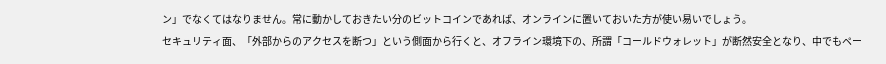ン」でなくてはなりません。常に動かしておきたい分のビットコインであれば、オンラインに置いておいた方が使い易いでしょう。
セキュリティ面、「外部からのアクセスを断つ」という側面から行くと、オフライン環境下の、所謂「コールドウォレット」が断然安全となり、中でもペー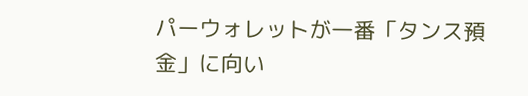パーウォレットが一番「タンス預金」に向い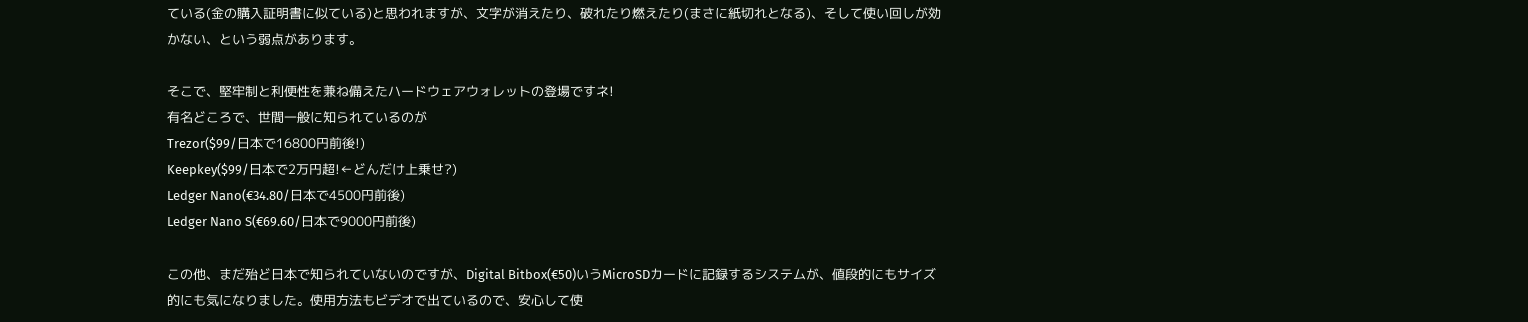ている(金の購入証明書に似ている)と思われますが、文字が消えたり、破れたり燃えたり(まさに紙切れとなる)、そして使い回しが効かない、という弱点があります。

そこで、堅牢制と利便性を兼ね備えたハードウェアウォレットの登場ですネ!
有名どころで、世間一般に知られているのが
Trezor($99/日本で16800円前後!)
Keepkey($99/日本で2万円超!←どんだけ上乗せ?)
Ledger Nano(€34.80/日本で4500円前後)
Ledger Nano S(€69.60/日本で9000円前後)

この他、まだ殆ど日本で知られていないのですが、Digital Bitbox(€50)いうMicroSDカードに記録するシステムが、値段的にもサイズ的にも気になりました。使用方法もビデオで出ているので、安心して使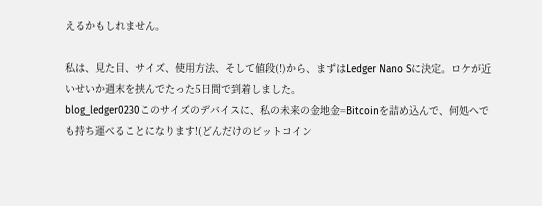えるかもしれません。

私は、見た目、サイズ、使用方法、そして値段(!)から、まずはLedger Nano Sに決定。ロケが近いせいか週末を挟んでたった5日間で到着しました。
blog_ledger0230このサイズのデバイスに、私の未来の金地金=Bitcoinを詰め込んで、何処へでも持ち運べることになります!(どんだけのビットコイン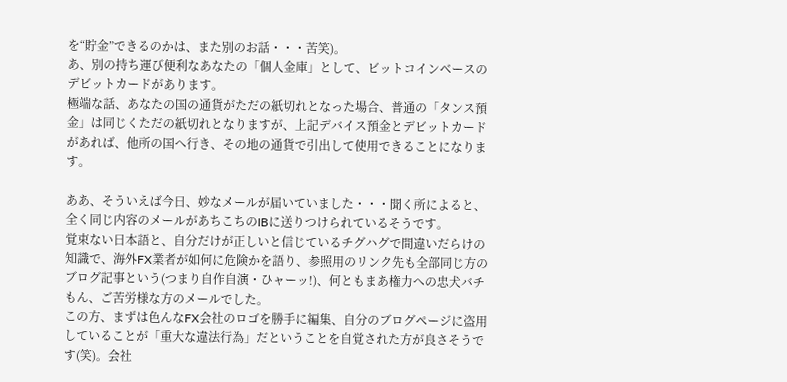を“貯金”できるのかは、また別のお話・・・苦笑)。
あ、別の持ち運び便利なあなたの「個人金庫」として、ビットコインベースのデビットカードがあります。
極端な話、あなたの国の通貨がただの紙切れとなった場合、普通の「タンス預金」は同じくただの紙切れとなりますが、上記デバイス預金とデビットカードがあれば、他所の国へ行き、その地の通貨で引出して使用できることになります。

ああ、そういえば今日、妙なメールが届いていました・・・聞く所によると、全く同じ内容のメールがあちこちのIBに送りつけられているそうです。
覚束ない日本語と、自分だけが正しいと信じているチグハグで間違いだらけの知識で、海外FX業者が如何に危険かを語り、参照用のリンク先も全部同じ方のブログ記事という(つまり自作自演・ひャーッ!)、何ともまあ権力への忠犬バチもん、ご苦労様な方のメールでした。
この方、まずは色んなFX会社のロゴを勝手に編集、自分のブログページに盗用していることが「重大な違法行為」だということを自覚された方が良さそうです(笑)。会社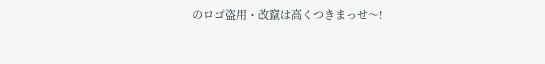のロゴ盗用・改竄は高くつきまっせ〜!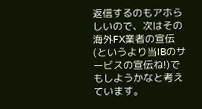返信するのもアホらしいので、次はその海外FX業者の宣伝(というより当IBのサービスの宣伝ね!)でもしようかなと考えています。